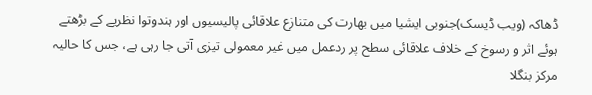ڈھاکہ (ویب ڈیسک)جنوبی ایشیا میں بھارت کی متنازع علاقائی پالیسیوں اور ہندوتوا نظریے کے بڑھتے ہوئے اثر و رسوخ کے خلاف علاقائی سطح پر ردعمل میں غیر معمولی تیزی آتی جا رہی ہے، جس کا حالیہ مرکز بنگلا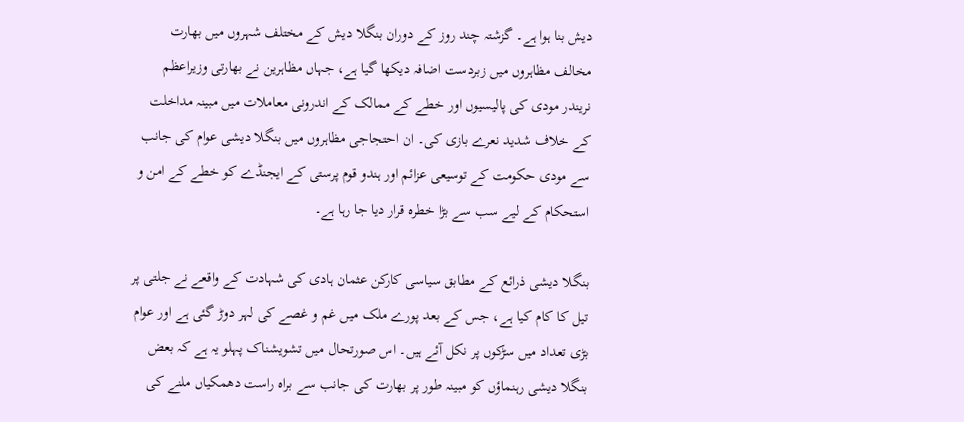دیش بنا ہوا ہے۔ گزشتہ چند روز کے دوران بنگلا دیش کے مختلف شہروں میں بھارت مخالف مظاہروں میں زبردست اضافہ دیکھا گیا ہے، جہاں مظاہرین نے بھارتی وزیراعظم نریندر مودی کی پالیسیوں اور خطے کے ممالک کے اندرونی معاملات میں مبینہ مداخلت کے خلاف شدید نعرے بازی کی۔ ان احتجاجی مظاہروں میں بنگلا دیشی عوام کی جانب سے مودی حکومت کے توسیعی عزائم اور ہندو قوم پرستی کے ایجنڈے کو خطے کے امن و استحکام کے لیے سب سے بڑا خطرہ قرار دیا جا رہا ہے۔

بنگلا دیشی ذرائع کے مطابق سیاسی کارکن عثمان ہادی کی شہادت کے واقعے نے جلتی پر تیل کا کام کیا ہے، جس کے بعد پورے ملک میں غم و غصے کی لہر دوڑ گئی ہے اور عوام بڑی تعداد میں سڑکوں پر نکل آئے ہیں۔ اس صورتحال میں تشویشناک پہلو یہ ہے کہ بعض بنگلا دیشی رہنماؤں کو مبینہ طور پر بھارت کی جانب سے براہ راست دھمکیاں ملنے کی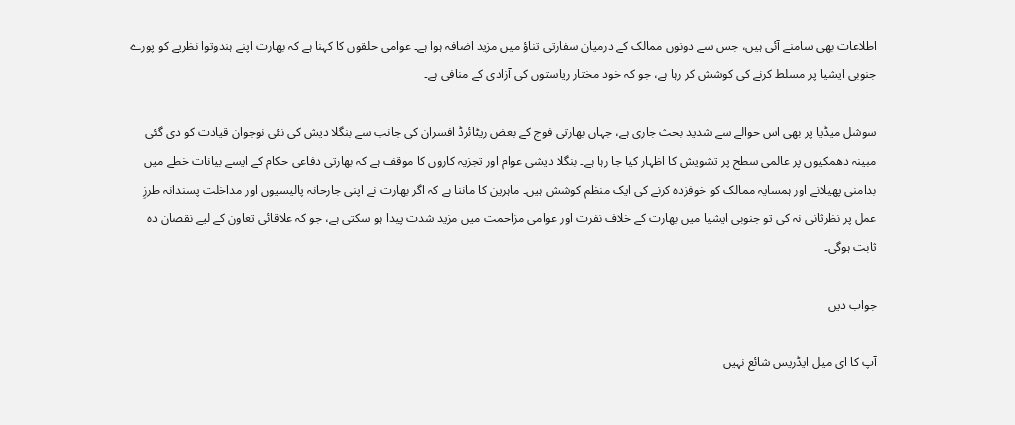اطلاعات بھی سامنے آئی ہیں، جس سے دونوں ممالک کے درمیان سفارتی تناؤ میں مزید اضافہ ہوا ہے۔ عوامی حلقوں کا کہنا ہے کہ بھارت اپنے ہندوتوا نظریے کو پورے جنوبی ایشیا پر مسلط کرنے کی کوشش کر رہا ہے، جو کہ خود مختار ریاستوں کی آزادی کے منافی ہے۔

سوشل میڈیا پر بھی اس حوالے سے شدید بحث جاری ہے، جہاں بھارتی فوج کے بعض ریٹائرڈ افسران کی جانب سے بنگلا دیش کی نئی نوجوان قیادت کو دی گئی مبینہ دھمکیوں پر عالمی سطح پر تشویش کا اظہار کیا جا رہا ہے۔ بنگلا دیشی عوام اور تجزیہ کاروں کا موقف ہے کہ بھارتی دفاعی حکام کے ایسے بیانات خطے میں بدامنی پھیلانے اور ہمسایہ ممالک کو خوفزدہ کرنے کی ایک منظم کوشش ہیں۔ ماہرین کا ماننا ہے کہ اگر بھارت نے اپنی جارحانہ پالیسیوں اور مداخلت پسندانہ طرزِ عمل پر نظرثانی نہ کی تو جنوبی ایشیا میں بھارت کے خلاف نفرت اور عوامی مزاحمت میں مزید شدت پیدا ہو سکتی ہے، جو کہ علاقائی تعاون کے لیے نقصان دہ ثابت ہوگی۔

جواب دیں

آپ کا ای میل ایڈریس شائع نہیں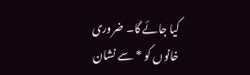کیا جائے گا۔ ضروری خانوں کو * سے نشان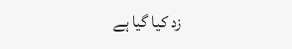زد کیا گیا ہے